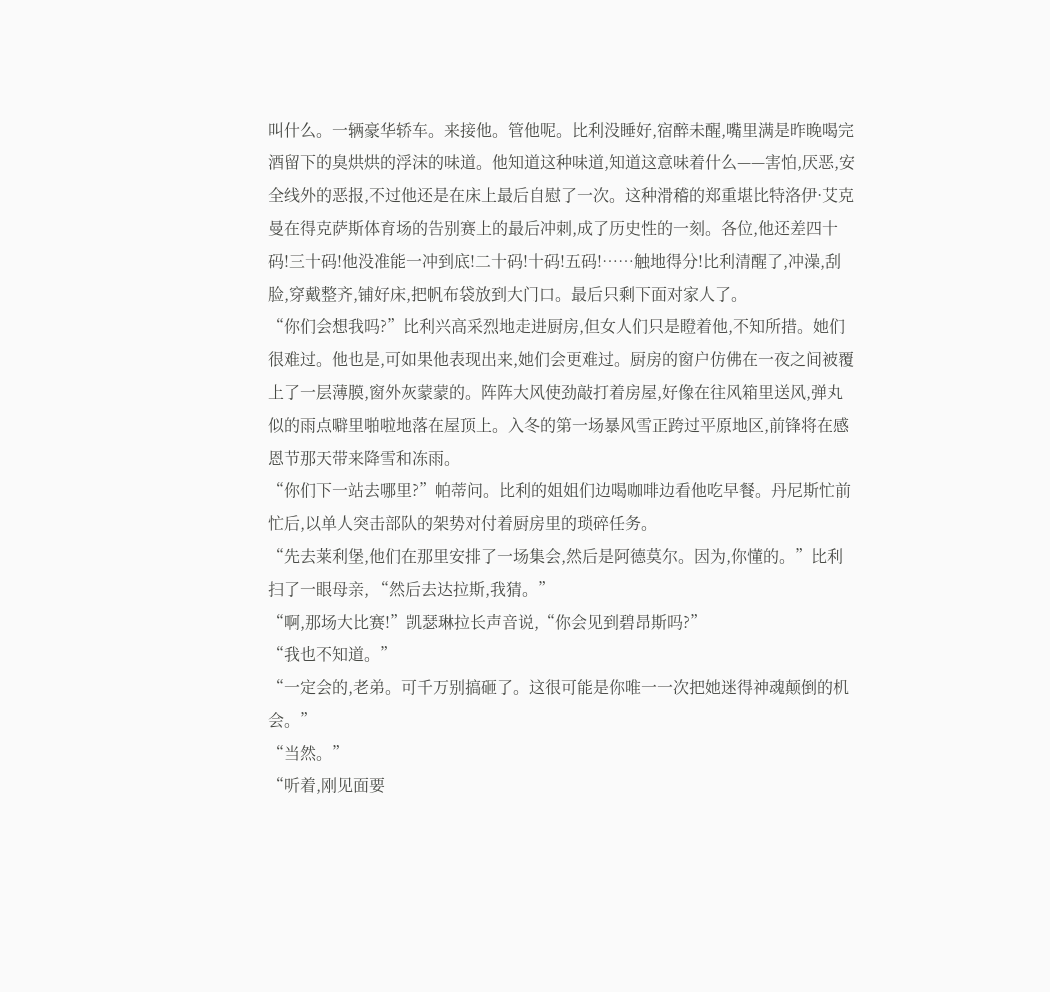叫什么。一辆豪华轿车。来接他。管他呢。比利没睡好,宿醉未醒,嘴里满是昨晚喝完酒留下的臭烘烘的浮沫的味道。他知道这种味道,知道这意味着什么——害怕,厌恶,安全线外的恶报,不过他还是在床上最后自慰了一次。这种滑稽的郑重堪比特洛伊·艾克曼在得克萨斯体育场的告别赛上的最后冲刺,成了历史性的一刻。各位,他还差四十码!三十码!他没准能一冲到底!二十码!十码!五码!……触地得分!比利清醒了,冲澡,刮脸,穿戴整齐,铺好床,把帆布袋放到大门口。最后只剩下面对家人了。
“你们会想我吗?”比利兴高采烈地走进厨房,但女人们只是瞪着他,不知所措。她们很难过。他也是,可如果他表现出来,她们会更难过。厨房的窗户仿佛在一夜之间被覆上了一层薄膜,窗外灰蒙蒙的。阵阵大风使劲敲打着房屋,好像在往风箱里送风,弹丸似的雨点噼里啪啦地落在屋顶上。入冬的第一场暴风雪正跨过平原地区,前锋将在感恩节那天带来降雪和冻雨。
“你们下一站去哪里?”帕蒂问。比利的姐姐们边喝咖啡边看他吃早餐。丹尼斯忙前忙后,以单人突击部队的架势对付着厨房里的琐碎任务。
“先去莱利堡,他们在那里安排了一场集会,然后是阿德莫尔。因为,你懂的。”比利扫了一眼母亲, “然后去达拉斯,我猜。”
“啊,那场大比赛!”凯瑟琳拉长声音说,“你会见到碧昂斯吗?”
“我也不知道。”
“一定会的,老弟。可千万别搞砸了。这很可能是你唯一一次把她迷得神魂颠倒的机会。”
“当然。”
“听着,刚见面要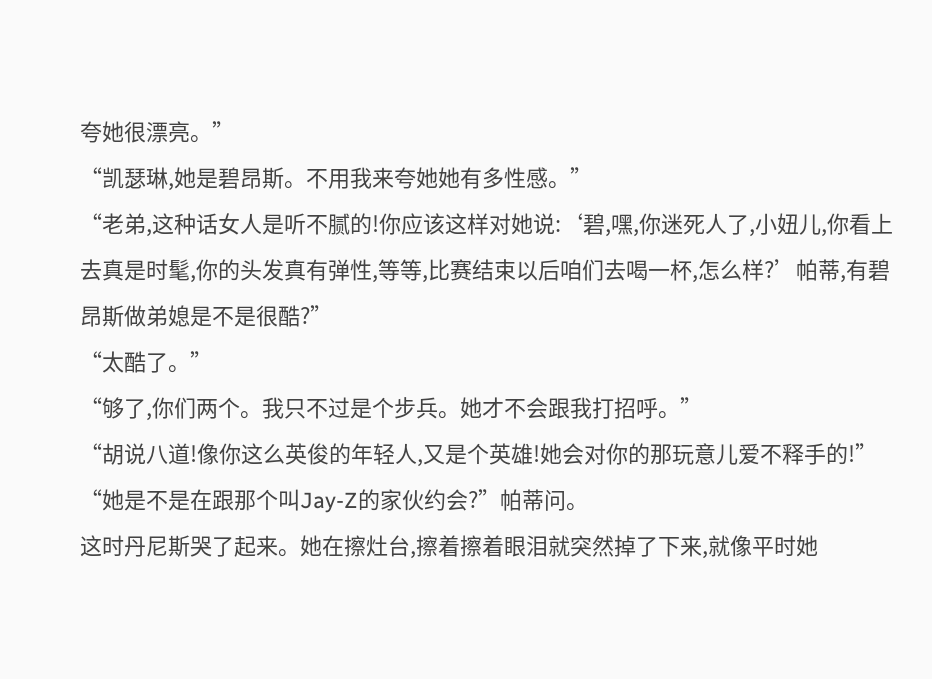夸她很漂亮。”
“凯瑟琳,她是碧昂斯。不用我来夸她她有多性感。”
“老弟,这种话女人是听不腻的!你应该这样对她说:‘碧,嘿,你迷死人了,小妞儿,你看上去真是时髦,你的头发真有弹性,等等,比赛结束以后咱们去喝一杯,怎么样?’帕蒂,有碧昂斯做弟媳是不是很酷?”
“太酷了。”
“够了,你们两个。我只不过是个步兵。她才不会跟我打招呼。”
“胡说八道!像你这么英俊的年轻人,又是个英雄!她会对你的那玩意儿爱不释手的!”
“她是不是在跟那个叫Jay-Z的家伙约会?”帕蒂问。
这时丹尼斯哭了起来。她在擦灶台,擦着擦着眼泪就突然掉了下来,就像平时她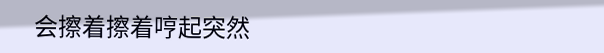会擦着擦着哼起突然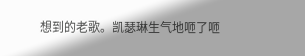想到的老歌。凯瑟琳生气地咂了咂